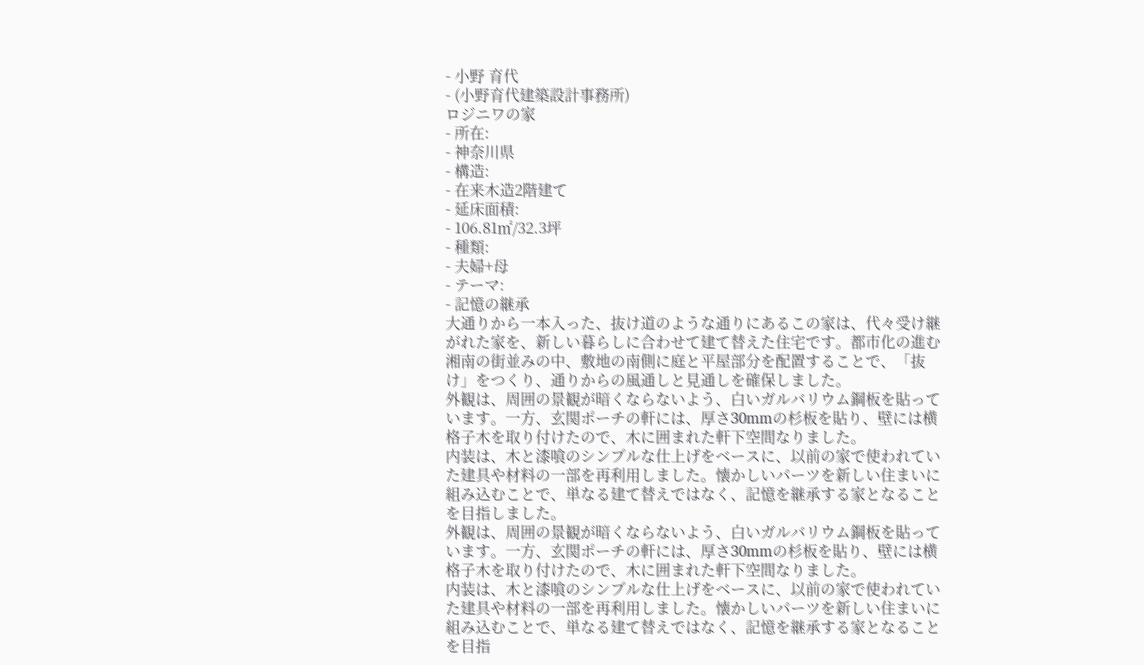- 小野 育代
- (小野育代建築設計事務所)
ロジニワの家
- 所在:
- 神奈川県
- 構造:
- 在来木造2階建て
- 延床面積:
- 106.81㎡/32.3坪
- 種類:
- 夫婦+母
- テーマ:
- 記憶の継承
大通りから一本入った、抜け道のような通りにあるこの家は、代々受け継がれた家を、新しい暮らしに合わせて建て替えた住宅です。都市化の進む湘南の街並みの中、敷地の南側に庭と平屋部分を配置することで、「抜け」をつくり、通りからの風通しと見通しを確保しました。
外観は、周囲の景観が暗くならないよう、白いガルバリウム鋼板を貼っています。一方、玄関ポーチの軒には、厚さ30mmの杉板を貼り、壁には横格子木を取り付けたので、木に囲まれた軒下空間なりました。
内装は、木と漆喰のシンプルな仕上げをベースに、以前の家で使われていた建具や材料の一部を再利用しました。懐かしいパーツを新しい住まいに組み込むことで、単なる建て替えではなく、記憶を継承する家となることを目指しました。
外観は、周囲の景観が暗くならないよう、白いガルバリウム鋼板を貼っています。一方、玄関ポーチの軒には、厚さ30mmの杉板を貼り、壁には横格子木を取り付けたので、木に囲まれた軒下空間なりました。
内装は、木と漆喰のシンプルな仕上げをベースに、以前の家で使われていた建具や材料の一部を再利用しました。懐かしいパーツを新しい住まいに組み込むことで、単なる建て替えではなく、記憶を継承する家となることを目指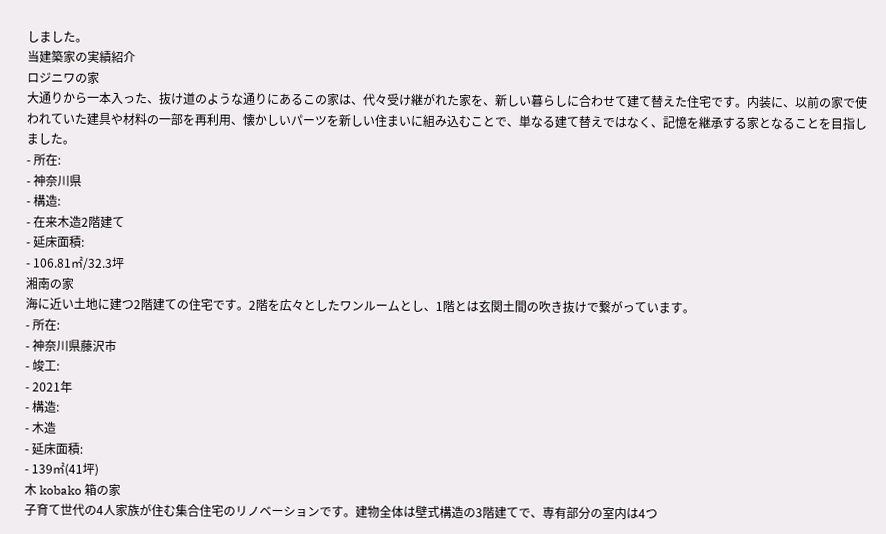しました。
当建築家の実績紹介
ロジニワの家
大通りから一本入った、抜け道のような通りにあるこの家は、代々受け継がれた家を、新しい暮らしに合わせて建て替えた住宅です。内装に、以前の家で使われていた建具や材料の一部を再利用、懐かしいパーツを新しい住まいに組み込むことで、単なる建て替えではなく、記憶を継承する家となることを目指しました。
- 所在:
- 神奈川県
- 構造:
- 在来木造2階建て
- 延床面積:
- 106.81㎡/32.3坪
湘南の家
海に近い土地に建つ2階建ての住宅です。2階を広々としたワンルームとし、1階とは玄関土間の吹き抜けで繋がっています。
- 所在:
- 神奈川県藤沢市
- 竣工:
- 2021年
- 構造:
- 木造
- 延床面積:
- 139㎡(41坪)
木 kobako 箱の家
子育て世代の4人家族が住む集合住宅のリノベーションです。建物全体は壁式構造の3階建てで、専有部分の室内は4つ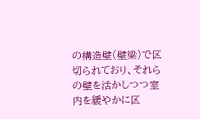の構造壁(壁梁)で区切られており、それらの壁を活かしつつ室内を緩やかに区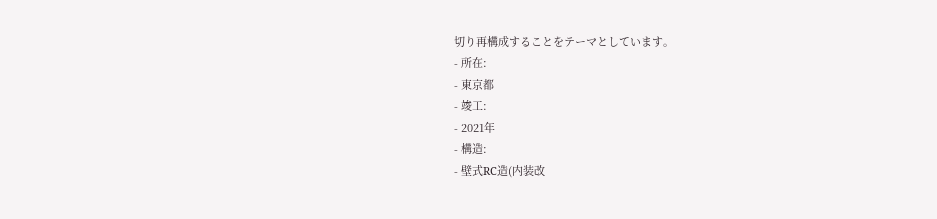切り再構成することをテーマとしています。
- 所在:
- 東京都
- 竣工:
- 2021年
- 構造:
- 壁式RC造(内装改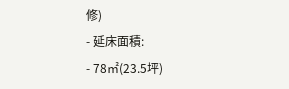修)
- 延床面積:
- 78㎡(23.5坪)